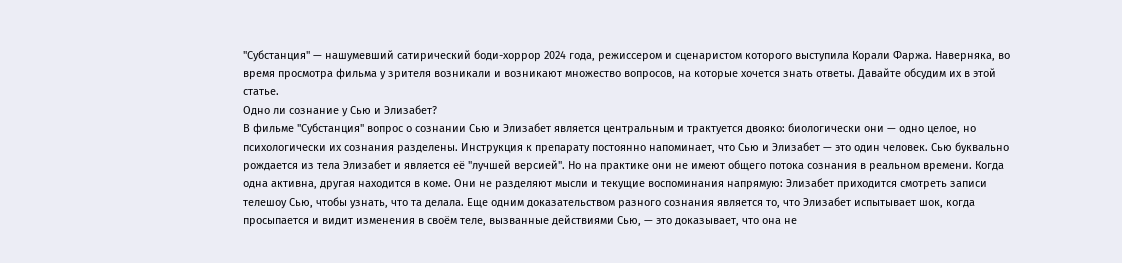"Субстанция" — нашумевший сатирический боди-хоррор 2024 года, режиссером и сценаристом которого выступила Корали Фаржа. Наверняка, во время просмотра фильма у зрителя возникали и возникают множество вопросов, на которые хочется знать ответы. Давайте обсудим их в этой статье.
Одно ли сознание у Сью и Элизабет?
В фильме "Субстанция" вопрос о сознании Сью и Элизабет является центральным и трактуется двояко: биологически они — одно целое, но психологически их сознания разделены. Инструкция к препарату постоянно напоминает, что Сью и Элизабет — это один человек. Сью буквально рождается из тела Элизабет и является её "лучшей версией". Но на практике они не имеют общего потока сознания в реальном времени. Когда одна активна, другая находится в коме. Они не разделяют мысли и текущие воспоминания напрямую: Элизабет приходится смотреть записи телешоу Сью, чтобы узнать, что та делала. Еще одним доказательством разного сознания является то, что Элизабет испытывает шок, когда просыпается и видит изменения в своём теле, вызванные действиями Сью, — это доказывает, что она не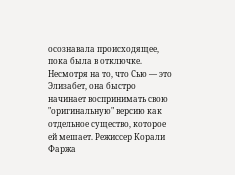осознавала происходящее, пока была в отключке.
Несмотря на то, что Сью — это Элизабет, она быстро начинает воспринимать свою "оригинальную" версию как отдельное существо, которое ей мешает. Режиссер Корали Фаржа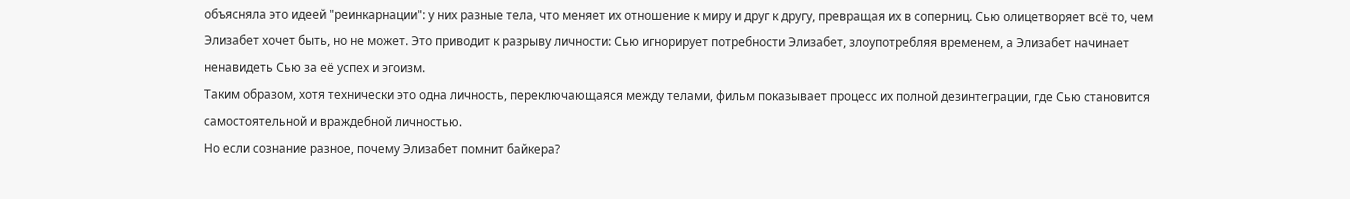объясняла это идеей "реинкарнации": у них разные тела, что меняет их отношение к миру и друг к другу, превращая их в соперниц. Сью олицетворяет всё то, чем Элизабет хочет быть, но не может. Это приводит к разрыву личности: Сью игнорирует потребности Элизабет, злоупотребляя временем, а Элизабет начинает ненавидеть Сью за её успех и эгоизм.
Таким образом, хотя технически это одна личность, переключающаяся между телами, фильм показывает процесс их полной дезинтеграции, где Сью становится самостоятельной и враждебной личностью.
Но если сознание разное, почему Элизабет помнит байкера?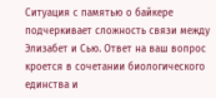Ситуация с памятью о байкере подчеркивает сложность связи между Элизабет и Сью. Ответ на ваш вопрос кроется в сочетании биологического единства и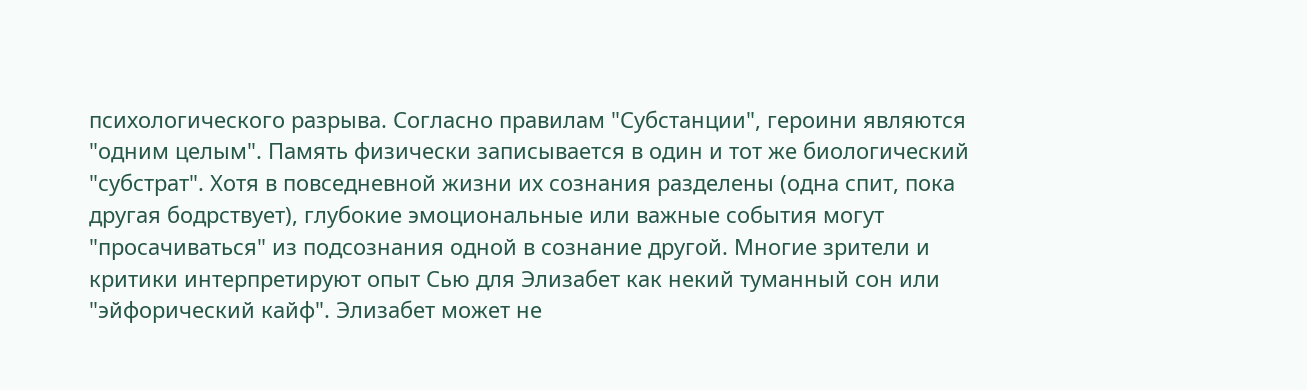психологического разрыва. Согласно правилам "Субстанции", героини являются "одним целым". Память физически записывается в один и тот же биологический "субстрат". Хотя в повседневной жизни их сознания разделены (одна спит, пока другая бодрствует), глубокие эмоциональные или важные события могут "просачиваться" из подсознания одной в сознание другой. Многие зрители и критики интерпретируют опыт Сью для Элизабет как некий туманный сон или "эйфорический кайф". Элизабет может не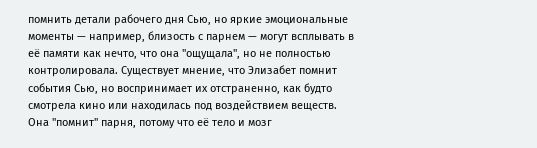помнить детали рабочего дня Сью, но яркие эмоциональные моменты — например, близость с парнем — могут всплывать в её памяти как нечто, что она "ощущала", но не полностью контролировала. Существует мнение, что Элизабет помнит события Сью, но воспринимает их отстраненно, как будто смотрела кино или находилась под воздействием веществ. Она "помнит" парня, потому что её тело и мозг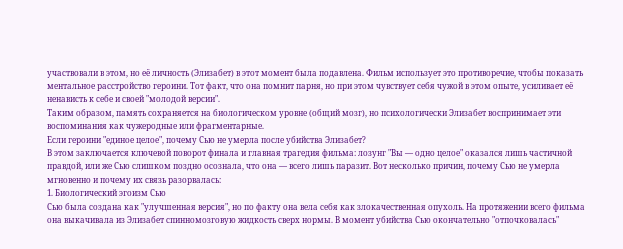участвовали в этом, но её личность (Элизабет) в этот момент была подавлена. Фильм использует это противоречие, чтобы показать ментальное расстройство героини. Тот факт, что она помнит парня, но при этом чувствует себя чужой в этом опыте, усиливает её ненависть к себе и своей "молодой версии".
Таким образом, память сохраняется на биологическом уровне (общий мозг), но психологически Элизабет воспринимает эти воспоминания как чужеродные или фрагментарные.
Если героини "единое целое", почему Сью не умерла после убийства Элизабет?
В этом заключается ключевой поворот финала и главная трагедия фильма: лозунг "Вы — одно целое" оказался лишь частичной правдой, или же Сью слишком поздно осознала, что она — всего лишь паразит. Вот несколько причин, почему Сью не умерла мгновенно и почему их связь разорвалась:
1. Биологический эгоизм Сью
Сью была создана как "улучшенная версия", но по факту она вела себя как злокачественная опухоль. На протяжении всего фильма она выкачивала из Элизабет спинномозговую жидкость сверх нормы. В момент убийства Сью окончательно "отпочковалась"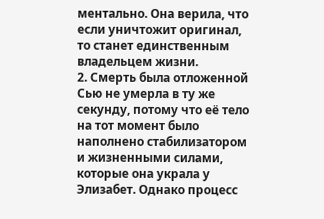ментально. Она верила, что если уничтожит оригинал, то станет единственным владельцем жизни.
2. Смерть была отложенной
Сью не умерла в ту же секунду, потому что её тело на тот момент было наполнено стабилизатором и жизненными силами, которые она украла у Элизабет. Однако процесс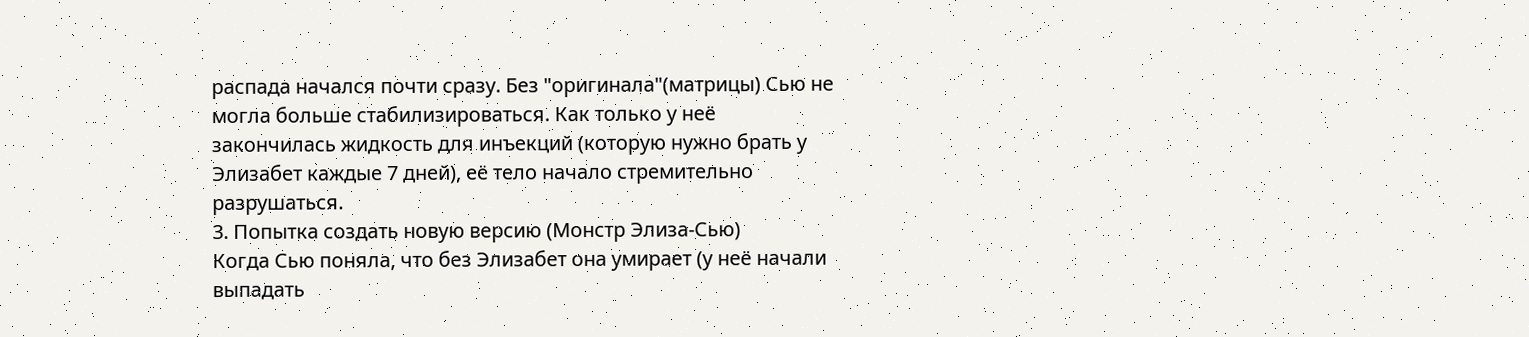распада начался почти сразу. Без "оригинала"(матрицы) Сью не могла больше стабилизироваться. Как только у неё закончилась жидкость для инъекций (которую нужно брать у Элизабет каждые 7 дней), её тело начало стремительно разрушаться.
3. Попытка создать новую версию (Монстр Элиза-Сью)
Когда Сью поняла, что без Элизабет она умирает (у неё начали выпадать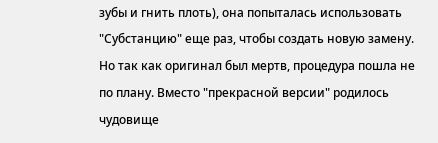зубы и гнить плоть), она попыталась использовать "Субстанцию" еще раз, чтобы создать новую замену. Но так как оригинал был мертв, процедура пошла не по плану. Вместо "прекрасной версии" родилось чудовище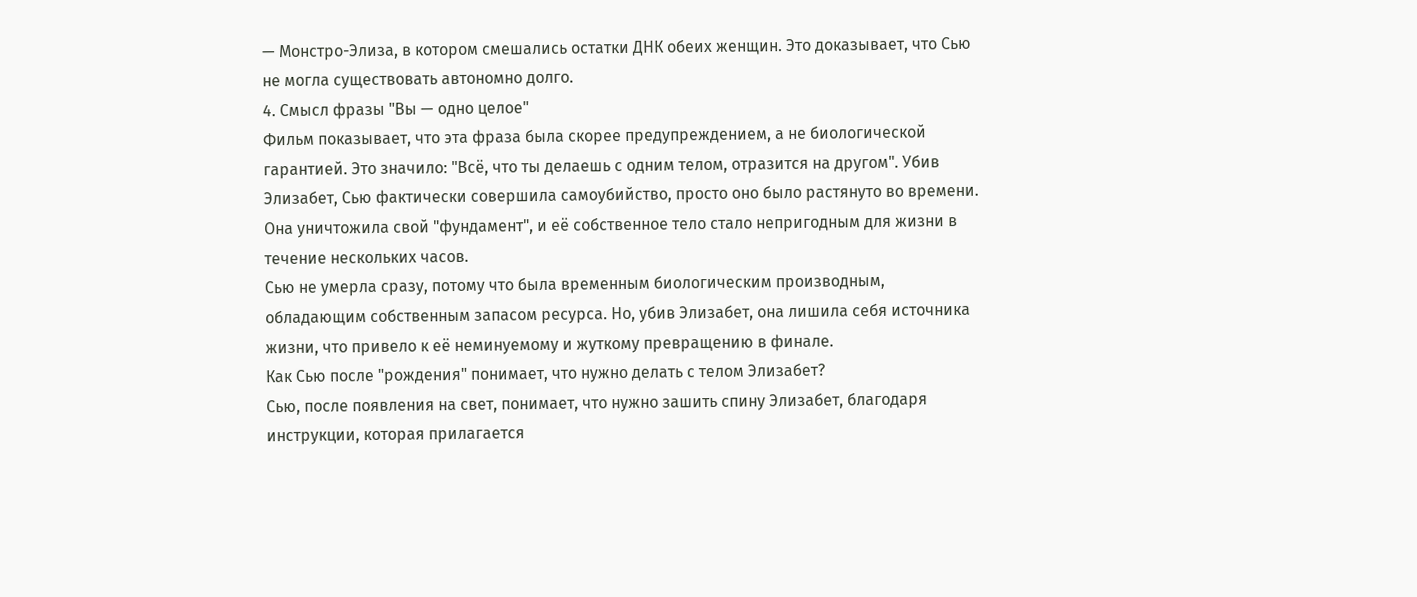— Монстро-Элиза, в котором смешались остатки ДНК обеих женщин. Это доказывает, что Сью не могла существовать автономно долго.
4. Смысл фразы "Вы — одно целое"
Фильм показывает, что эта фраза была скорее предупреждением, а не биологической гарантией. Это значило: "Всё, что ты делаешь с одним телом, отразится на другом". Убив Элизабет, Сью фактически совершила самоубийство, просто оно было растянуто во времени. Она уничтожила свой "фундамент", и её собственное тело стало непригодным для жизни в течение нескольких часов.
Сью не умерла сразу, потому что была временным биологическим производным, обладающим собственным запасом ресурса. Но, убив Элизабет, она лишила себя источника жизни, что привело к её неминуемому и жуткому превращению в финале.
Как Сью после "рождения" понимает, что нужно делать с телом Элизабет?
Сью, после появления на свет, понимает, что нужно зашить спину Элизабет, благодаря инструкции, которая прилагается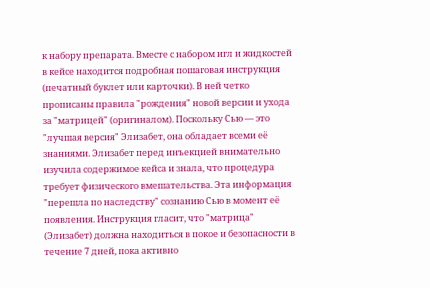к набору препарата. Вместе с набором игл и жидкостей в кейсе находится подробная пошаговая инструкция (печатный буклет или карточки). В ней четко прописаны правила "рождения" новой версии и ухода за "матрицей" (оригиналом). Поскольку Сью — это "лучшая версия" Элизабет, она обладает всеми её знаниями. Элизабет перед инъекцией внимательно изучила содержимое кейса и знала, что процедура требует физического вмешательства. Эта информация "перешла по наследству" сознанию Сью в момент её появления. Инструкция гласит, что "матрица" (Элизабет) должна находиться в покое и безопасности в течение 7 дней, пока активно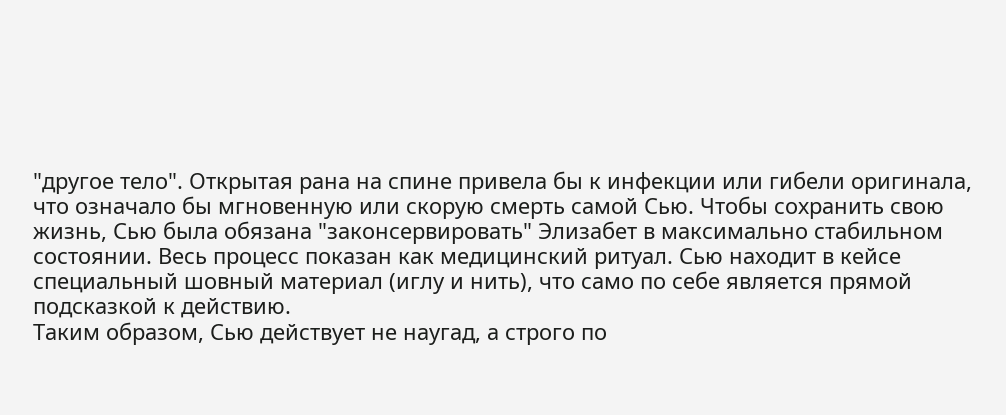"другое тело". Открытая рана на спине привела бы к инфекции или гибели оригинала, что означало бы мгновенную или скорую смерть самой Сью. Чтобы сохранить свою жизнь, Сью была обязана "законсервировать" Элизабет в максимально стабильном состоянии. Весь процесс показан как медицинский ритуал. Сью находит в кейсе специальный шовный материал (иглу и нить), что само по себе является прямой подсказкой к действию.
Таким образом, Сью действует не наугад, а строго по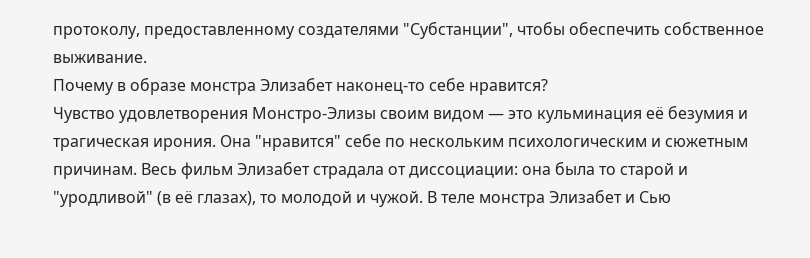протоколу, предоставленному создателями "Субстанции", чтобы обеспечить собственное выживание.
Почему в образе монстра Элизабет наконец-то себе нравится?
Чувство удовлетворения Монстро-Элизы своим видом — это кульминация её безумия и трагическая ирония. Она "нравится" себе по нескольким психологическим и сюжетным причинам. Весь фильм Элизабет страдала от диссоциации: она была то старой и "уродливой" (в её глазах), то молодой и чужой. В теле монстра Элизабет и Сью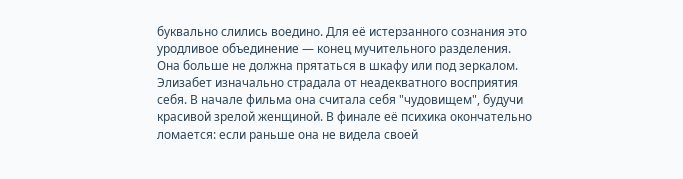буквально слились воедино. Для её истерзанного сознания это уродливое объединение — конец мучительного разделения. Она больше не должна прятаться в шкафу или под зеркалом. Элизабет изначально страдала от неадекватного восприятия себя. В начале фильма она считала себя "чудовищем", будучи красивой зрелой женщиной. В финале её психика окончательно ломается: если раньше она не видела своей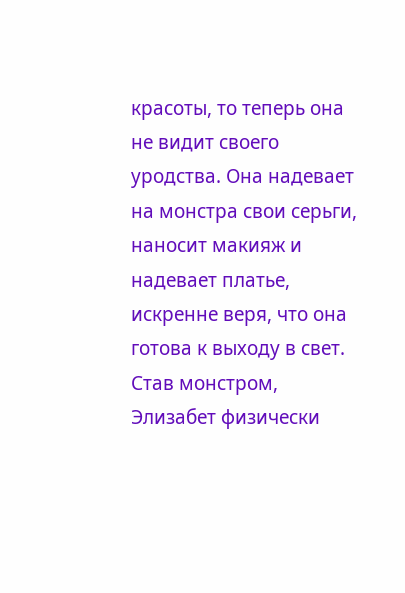красоты, то теперь она не видит своего уродства. Она надевает на монстра свои серьги, наносит макияж и надевает платье, искренне веря, что она готова к выходу в свет. Став монстром, Элизабет физически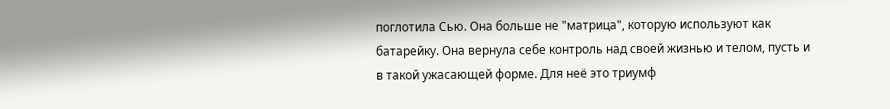поглотила Сью. Она больше не "матрица", которую используют как батарейку. Она вернула себе контроль над своей жизнью и телом, пусть и в такой ужасающей форме. Для неё это триумф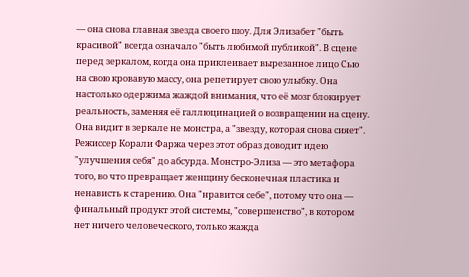— она снова главная звезда своего шоу. Для Элизабет "быть красивой" всегда означало "быть любимой публикой". В сцене перед зеркалом, когда она приклеивает вырезанное лицо Сью на свою кровавую массу, она репетирует свою улыбку. Она настолько одержима жаждой внимания, что её мозг блокирует реальность, заменяя её галлюцинацией о возвращении на сцену. Она видит в зеркале не монстра, а "звезду, которая снова сияет".
Режиссер Корали Фаржа через этот образ доводит идею "улучшения себя" до абсурда. Монстро-Элиза — это метафора того, во что превращает женщину бесконечная пластика и ненависть к старению. Она "нравится себе", потому что она — финальный продукт этой системы, "совершенство", в котором нет ничего человеческого, только жажда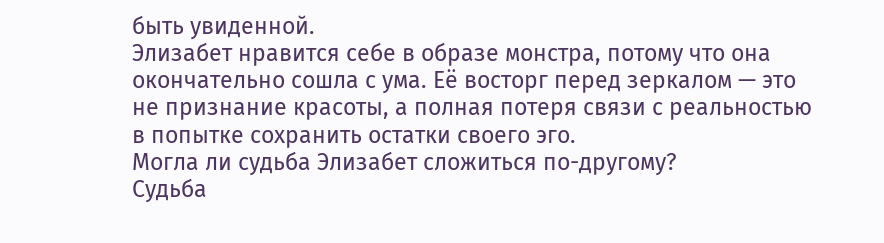быть увиденной.
Элизабет нравится себе в образе монстра, потому что она окончательно сошла с ума. Её восторг перед зеркалом — это не признание красоты, а полная потеря связи с реальностью в попытке сохранить остатки своего эго.
Могла ли судьба Элизабет сложиться по-другому?
Судьба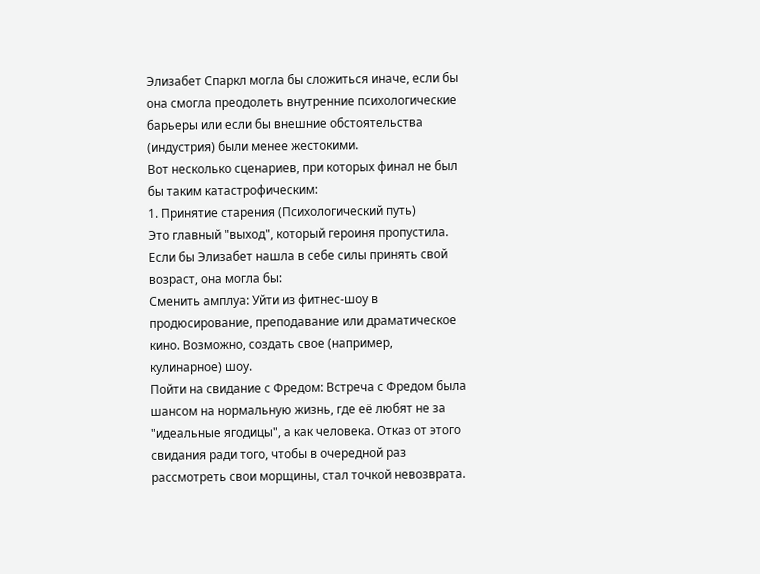Элизабет Спаркл могла бы сложиться иначе, если бы она смогла преодолеть внутренние психологические барьеры или если бы внешние обстоятельства (индустрия) были менее жестокими.
Вот несколько сценариев, при которых финал не был бы таким катастрофическим:
1. Принятие старения (Психологический путь)
Это главный "выход", который героиня пропустила. Если бы Элизабет нашла в себе силы принять свой возраст, она могла бы:
Сменить амплуа: Уйти из фитнес-шоу в продюсирование, преподавание или драматическое кино. Возможно, создать свое (например, кулинарное) шоу.
Пойти на свидание с Фредом: Встреча с Фредом была шансом на нормальную жизнь, где её любят не за "идеальные ягодицы", а как человека. Отказ от этого свидания ради того, чтобы в очередной раз рассмотреть свои морщины, стал точкой невозврата.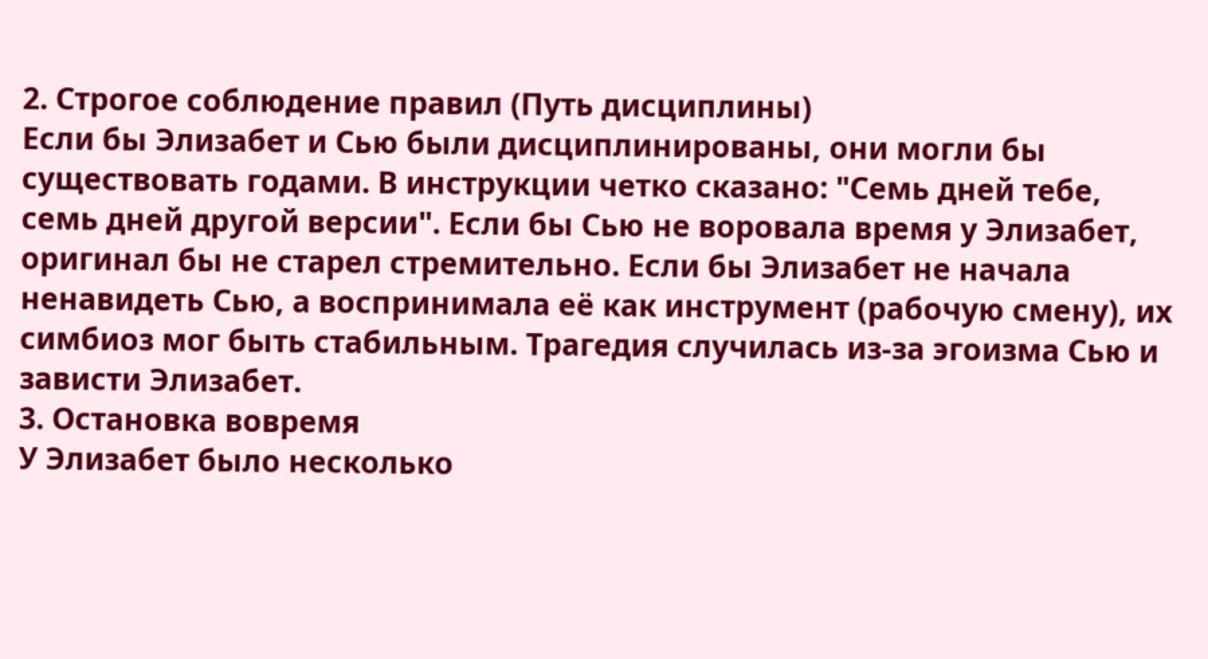2. Строгое соблюдение правил (Путь дисциплины)
Если бы Элизабет и Сью были дисциплинированы, они могли бы существовать годами. В инструкции четко сказано: "Семь дней тебе, семь дней другой версии". Если бы Сью не воровала время у Элизабет, оригинал бы не старел стремительно. Если бы Элизабет не начала ненавидеть Сью, а воспринимала её как инструмент (рабочую смену), их симбиоз мог быть стабильным. Трагедия случилась из-за эгоизма Сью и зависти Элизабет.
3. Остановка вовремя
У Элизабет было несколько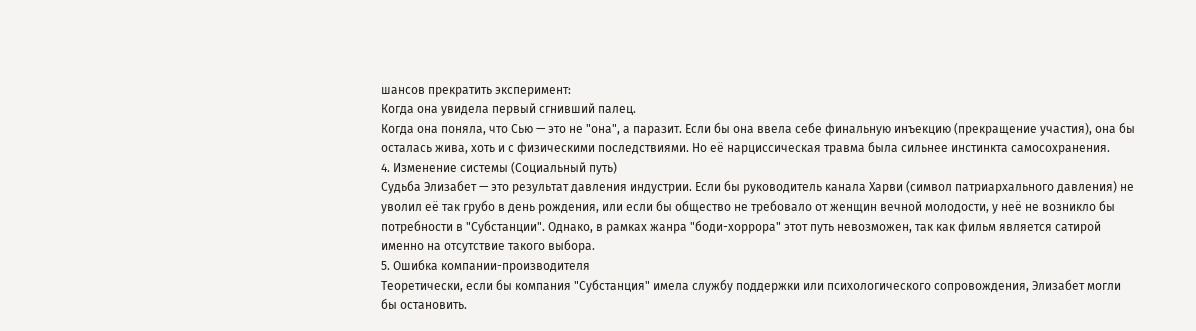шансов прекратить эксперимент:
Когда она увидела первый сгнивший палец.
Когда она поняла, что Сью — это не "она", а паразит. Если бы она ввела себе финальную инъекцию (прекращение участия), она бы осталась жива, хоть и с физическими последствиями. Но её нарциссическая травма была сильнее инстинкта самосохранения.
4. Изменение системы (Социальный путь)
Судьба Элизабет — это результат давления индустрии. Если бы руководитель канала Харви (символ патриархального давления) не уволил её так грубо в день рождения, или если бы общество не требовало от женщин вечной молодости, у неё не возникло бы потребности в "Субстанции". Однако, в рамках жанра "боди-хоррора" этот путь невозможен, так как фильм является сатирой именно на отсутствие такого выбора.
5. Ошибка компании-производителя
Теоретически, если бы компания "Субстанция" имела службу поддержки или психологического сопровождения, Элизабет могли бы остановить.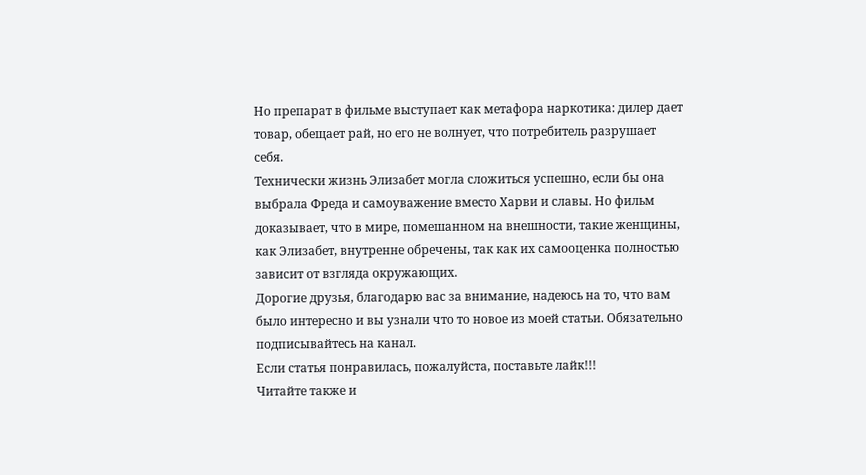Но препарат в фильме выступает как метафора наркотика: дилер дает товар, обещает рай, но его не волнует, что потребитель разрушает себя.
Технически жизнь Элизабет могла сложиться успешно, если бы она выбрала Фреда и самоуважение вместо Харви и славы. Но фильм доказывает, что в мире, помешанном на внешности, такие женщины, как Элизабет, внутренне обречены, так как их самооценка полностью зависит от взгляда окружающих.
Дорогие друзья, благодарю вас за внимание, надеюсь на то, что вам было интересно и вы узнали что то новое из моей статьи. Обязательно подписывайтесь на канал.
Если статья понравилась, пожалуйста, поставьте лайк!!!
Читайте также и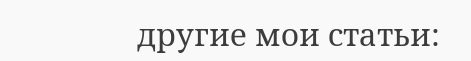другие мои статьи: